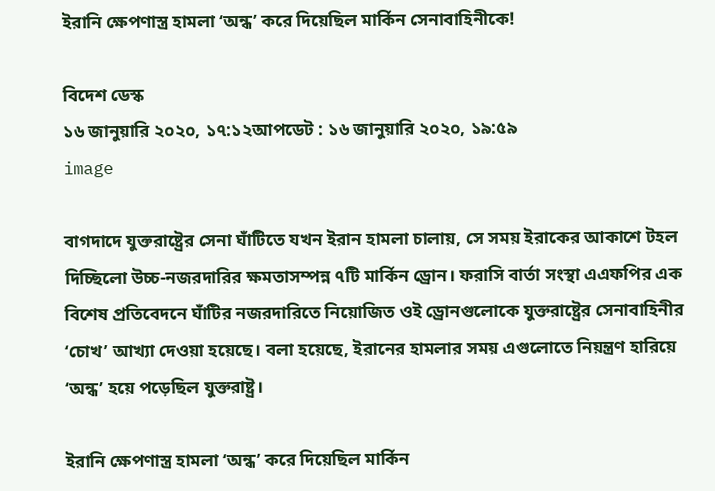ইরানি ক্ষেপণাস্ত্র হামলা ‘অন্ধ’ করে দিয়েছিল মার্কিন সেনাবাহিনীকে!

বিদেশ ডেস্ক
১৬ জানুয়ারি ২০২০, ১৭:১২আপডেট : ১৬ জানুয়ারি ২০২০, ১৯:৫৯
image

বাগদাদে যুক্তরাষ্ট্রের সেনা ঘাঁটিতে যখন ইরান হামলা চালায়, সে সময় ইরাকের আকাশে টহল দিচ্ছিলো উচ্চ-নজরদারির ক্ষমতাসম্পন্ন ৭টি মার্কিন ড্রোন। ফরাসি বার্তা সংস্থা এএফপির এক বিশেষ প্রতিবেদনে ঘাঁটির নজরদারিতে নিয়োজিত ওই ড্রোনগুলোকে যুক্তরাষ্ট্রের সেনাবাহিনীর ‘চোখ’ আখ্যা দেওয়া হয়েছে। বলা হয়েছে, ইরানের হামলার সময় এগুলোতে নিয়ন্ত্রণ হারিয়ে ‘অন্ধ’ হয়ে পড়েছিল যুক্তরাষ্ট্র।

ইরানি ক্ষেপণাস্ত্র হামলা ‘অন্ধ’ করে দিয়েছিল মার্কিন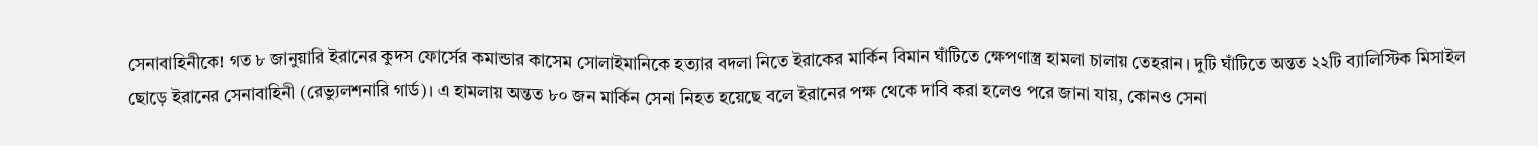সেনাবাহিনীকে! গত ৮ জানুয়ারি ইরানের কুদস ফোর্সের কমান্ডার কাসেম সোলাইমানিকে হত্যার বদলা নিতে ইরাকের মার্কিন বিমান ঘাঁটিতে ক্ষেপণাস্ত্র হামলা চালায় তেহরান। দুটি ঘাঁটিতে অন্তত ২২টি ব্যালিস্টিক মিসাইল ছোড়ে ইরানের সেনাবাহিনী (রেভ্যুলশনারি গার্ড)। এ হামলায় অন্তত ৮০ জন মার্কিন সেনা নিহত হয়েছে বলে ইরানের পক্ষ থেকে দাবি করা হলেও পরে জানা যায়, কোনও সেনা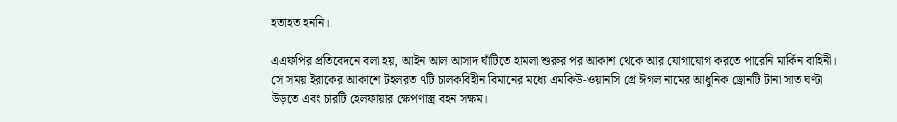হতাহত হননি।

এএফপির প্রতিবেদনে বলা হয়, আইন আল আসাদ ঘাঁটিতে হামলা শুরুর পর আকাশ থেকে আর যোগাযোগ করতে পারেনি মার্কিন বাহিনী। সে সময় ইরাকের আকাশে টহলরত ৭টি চালকবিহীন বিমানের মধ্যে এমকিউ-ওয়ানসি গ্রে ঈগল নামের আধুনিক ড্রোনটি টানা সাত ঘণ্টা উড়তে এবং চারটি হেলফায়ার ক্ষেপণাস্ত্র বহন সক্ষম।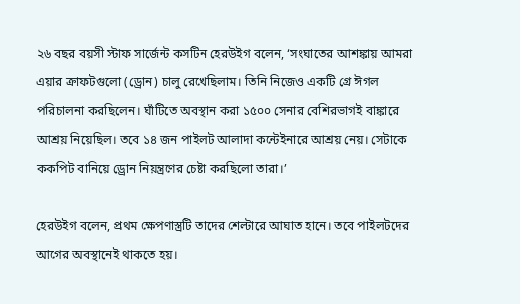২৬ বছর বয়সী স্টাফ সার্জেন্ট কসটিন হেরউইগ বলেন, ‘সংঘাতের আশঙ্কায় আমরা এয়ার ক্রাফটগুলো (ড্রোন) চালু রেখেছিলাম। তিনি নিজেও একটি গ্রে ঈগল পরিচালনা করছিলেন। ঘাঁটিতে অবস্থান করা ১৫০০ সেনার বেশিরভাগই বাঙ্কারে আশ্রয় নিয়েছিল। তবে ১৪ জন পাইলট আলাদা কন্টেইনারে আশ্রয় নেয়। সেটাকে ককপিট বানিয়ে ড্রোন নিয়ন্ত্রণের চেষ্টা করছিলো তারা।’

হেরউইগ বলেন, প্রথম ক্ষেপণাস্ত্রটি তাদের শেল্টারে আঘাত হানে। তবে পাইলটদের আগের অবস্থানেই থাকতে হয়।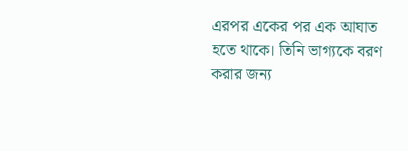এরপর একের পর এক আঘাত হতে থাকে। তিনি ভাগ্যকে বরণ করার জন্য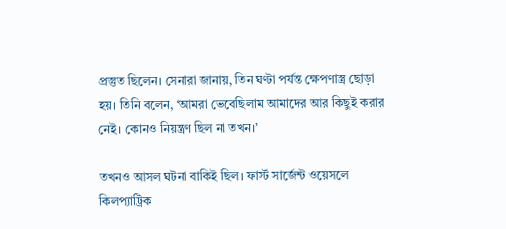প্রস্তুত ছিলেন। সেনারা জানায়, তিন ঘণ্টা পর্যন্ত ক্ষেপণাস্ত্র ছোড়া হয়। তিনি বলেন, ‘আমরা ভেবেছিলাম আমাদের আর কিছুই করার নেই। কোনও নিয়ন্ত্রণ ছিল না তখন।’

তখনও আসল ঘটনা বাকিই ছিল। ফার্স্ট সার্জেন্ট ওয়েসলে কিলপ্যাট্রিক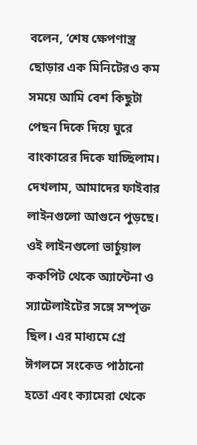বলেন, ‘শেষ ক্ষেপণাস্ত্র ছোড়ার এক মিনিটেরও কম সময়ে আমি বেশ কিছুটা পেছন দিকে দিয়ে ঘুরে বাংকারের দিকে যাচ্ছিলাম। দেখলাম, আমাদের ফাইবার লাইনগুলো আগুনে পুড়ছে। ওই লাইনগুলো ভার্চুয়াল ককপিট থেকে অ্যান্টেনা ও স্যাটেলাইটের সঙ্গে সম্পৃক্ত ছিল। এর মাধ্যমে গ্রে ঈগলসে সংকেত পাঠানো হতো এবং ক্যামেরা থেকে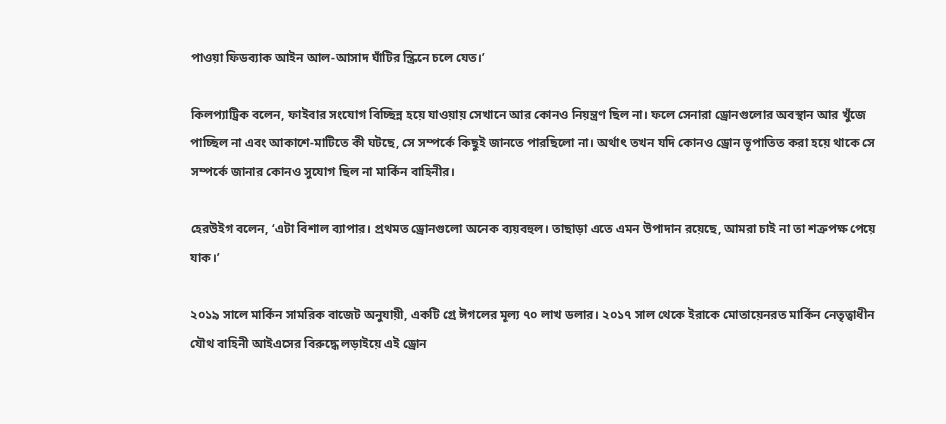পাওয়া ফিডব্যাক আইন আল-আসাদ ঘাঁটির স্ক্রিনে চলে যেত।’

কিলপ্যাট্রিক বলেন, ফাইবার সংযোগ বিচ্ছিন্ন হয়ে যাওয়ায় সেখানে আর কোনও নিয়ন্ত্রণ ছিল না। ফলে সেনারা ড্রোনগুলোর অবস্থান আর খুঁজে পাচ্ছিল না এবং আকাশে-মাটিতে কী ঘটছে, সে সম্পর্কে কিছুই জানতে পারছিলো না। অর্থাৎ তখন যদি কোনও ড্রোন ভূপাতিত করা হয়ে থাকে সে সম্পর্কে জানার কোনও সুযোগ ছিল না মার্কিন বাহিনীর।

হেরউইগ বলেন, ‘এটা বিশাল ব্যাপার। প্রথমত ড্রোনগুলো অনেক ব্যয়বহুল। তাছাড়া এতে এমন উপাদান রয়েছে, আমরা চাই না তা শত্রুপক্ষ পেয়ে যাক।’

২০১৯ সালে মার্কিন সামরিক বাজেট অনুযায়ী, একটি গ্রে ঈগলের মূল্য ৭০ লাখ ডলার। ২০১৭ সাল থেকে ইরাকে মোতায়েনরত মার্কিন নেতৃত্বাধীন যৌথ বাহিনী আইএসের বিরুদ্ধে লড়াইয়ে এই ড্রোন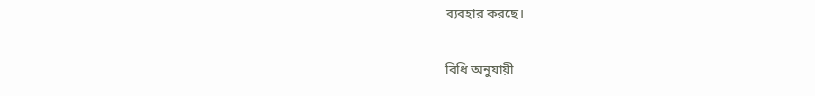ব্যবহার করছে।

বিধি অনুযায়ী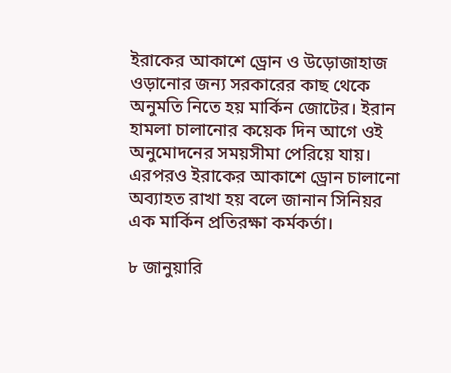ইরাকের আকাশে ড্রোন ও উড়োজাহাজ ওড়ানোর জন্য সরকারের কাছ থেকে অনুমতি নিতে হয় মার্কিন জোটের। ইরান হামলা চালানোর কয়েক দিন আগে ওই অনুমোদনের সময়সীমা পেরিয়ে যায়। এরপরও ইরাকের আকাশে ড্রোন চালানো অব্যাহত রাখা হয় বলে জানান সিনিয়র এক মার্কিন প্রতিরক্ষা কর্মকর্তা।

৮ জানুয়ারি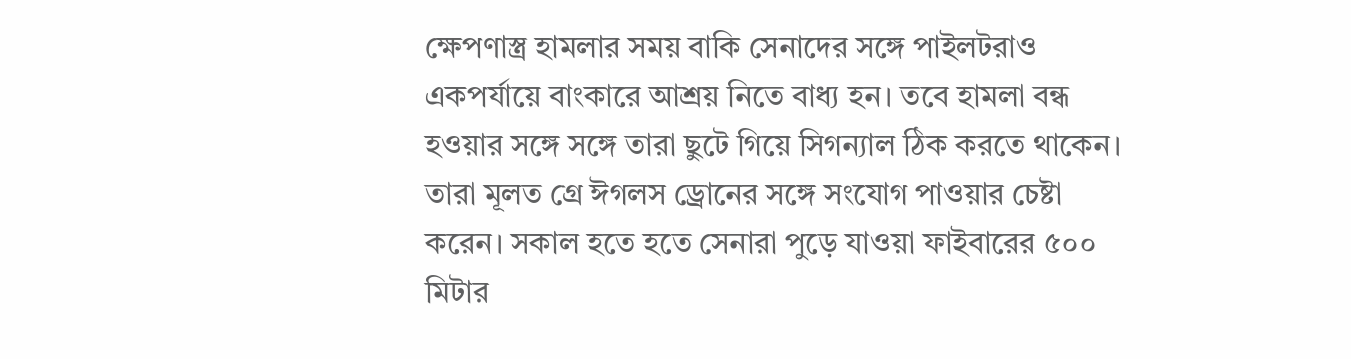ক্ষেপণাস্ত্র হামলার সময় বাকি সেনাদের সঙ্গে পাইলটরাও একপর্যায়ে বাংকারে আশ্রয় নিতে বাধ্য হন। তবে হামলা বন্ধ হওয়ার সঙ্গে সঙ্গে তারা ছুটে গিয়ে সিগন্যাল ঠিক করতে থাকেন। তারা মূলত গ্রে ঈগলস ড্রোনের সঙ্গে সংযোগ পাওয়ার চেষ্টা করেন। সকাল হতে হতে সেনারা পুড়ে যাওয়া ফাইবারের ৫০০ মিটার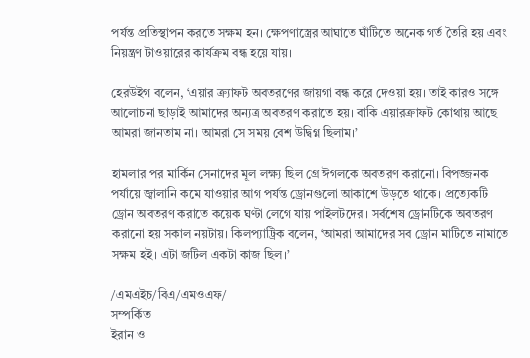পর্যন্ত প্রতিস্থাপন করতে সক্ষম হন। ক্ষেপণাস্ত্রের আঘাতে ঘাঁটিতে অনেক গর্ত তৈরি হয় এবং নিয়ন্ত্রণ টাওয়ারের কার্যক্রম বন্ধ হয়ে যায়।

হেরউইগ বলেন, ‘এয়ার ক্র্যাফট অবতরণের জায়গা বন্ধ করে দেওয়া হয়। তাই কারও সঙ্গে আলোচনা ছাড়াই আমাদের অন্যত্র অবতরণ করাতে হয়। বাকি এয়ারক্রাফট কোথায় আছে আমরা জানতাম না। আমরা সে সময় বেশ উদ্বিগ্ন ছিলাম।’

হামলার পর মার্কিন সেনাদের মূল লক্ষ্য ছিল গ্রে ঈগলকে অবতরণ করানো। বিপজ্জনক পর্যায়ে জ্বালানি কমে যাওয়ার আগ পর্যন্ত ড্রোনগুলো আকাশে উড়তে থাকে। প্রত্যেকটি ড্রোন অবতরণ করাতে কয়েক ঘণ্টা লেগে যায় পাইলটদের। সর্বশেষ ড্রোনটিকে অবতরণ করানো হয় সকাল নয়টায়। কিলপ্যাট্রিক বলেন, ‘আমরা আমাদের সব ড্রোন মাটিতে নামাতে সক্ষম হই। এটা জটিল একটা কাজ ছিল।’

/এমএইচ/বিএ/এমওএফ/
সম্পর্কিত
ইরান ও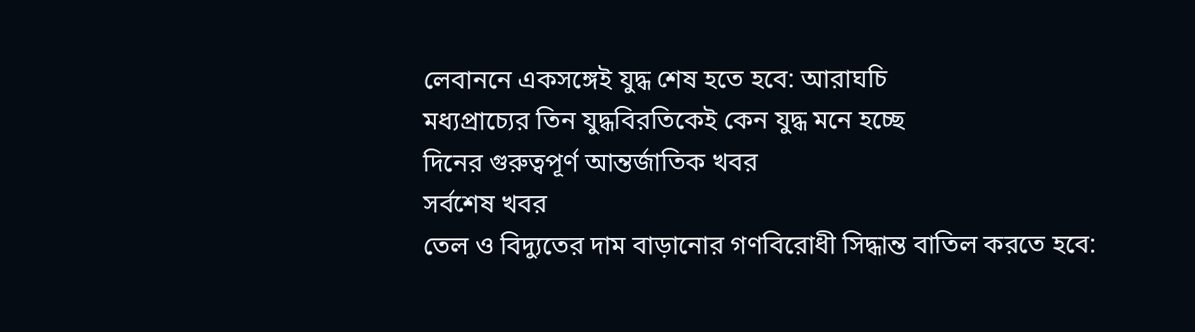লেবাননে একসঙ্গেই যুদ্ধ শেষ হতে হবে: আরাঘচি
মধ্যপ্রাচ্যের তিন যুদ্ধবিরতিকেই কেন যুদ্ধ মনে হচ্ছে
দিনের গুরুত্বপূর্ণ আন্তর্জাতিক খবর
সর্বশেষ খবর
তেল ও বিদ্যুতের দাম বাড়ানোর গণবিরোধী সিদ্ধান্ত বাতিল করতে হবে: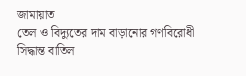জামায়াত
তেল ও বিদ্যুতের দাম বাড়ানোর গণবিরোধী সিদ্ধান্ত বাতিল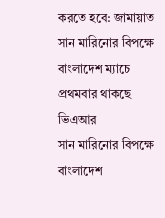করতে হবে: জামায়াত
সান মারিনোর বিপক্ষে বাংলাদেশ ম্যাচে প্রথমবার থাকছে ভিএআর
সান মারিনোর বিপক্ষে বাংলাদেশ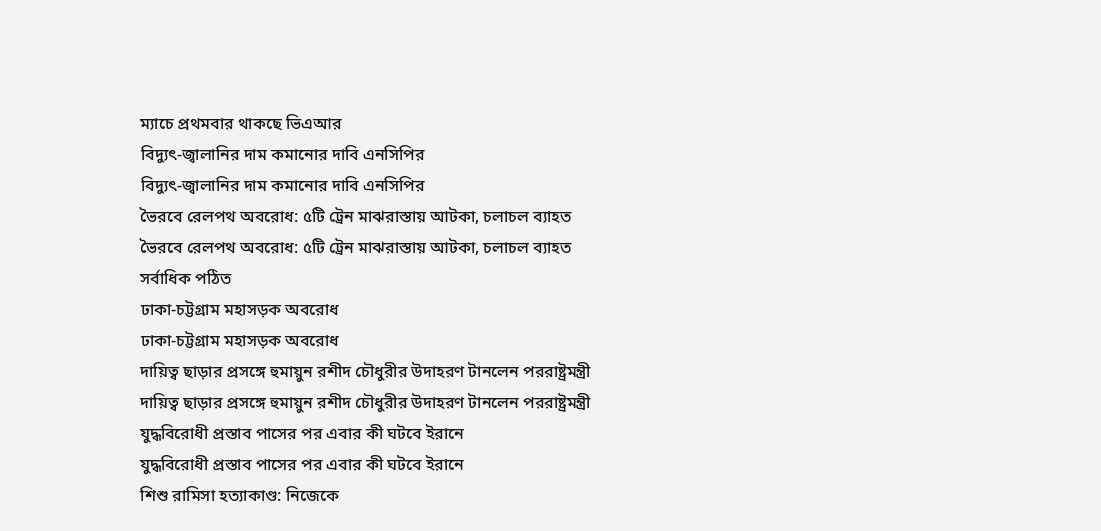ম্যাচে প্রথমবার থাকছে ভিএআর
বিদ্যুৎ-জ্বালানির দাম কমানোর দাবি এনসিপির
বিদ্যুৎ-জ্বালানির দাম কমানোর দাবি এনসিপির
ভৈরবে রেলপথ অবরোধ: ৫টি ট্রেন মাঝরাস্তায় আটকা, চলাচল ব্যাহত
ভৈরবে রেলপথ অবরোধ: ৫টি ট্রেন মাঝরাস্তায় আটকা, চলাচল ব্যাহত
সর্বাধিক পঠিত
ঢাকা-চট্টগ্রাম মহাসড়ক অবরোধ
ঢাকা-চট্টগ্রাম মহাসড়ক অবরোধ
দায়িত্ব ছাড়ার প্রসঙ্গে হুমায়ুন রশীদ চৌধুরীর উদাহরণ টানলেন পররাষ্ট্রমন্ত্রী
দায়িত্ব ছাড়ার প্রসঙ্গে হুমায়ুন রশীদ চৌধুরীর উদাহরণ টানলেন পররাষ্ট্রমন্ত্রী
যুদ্ধবিরোধী প্রস্তাব পাসের পর এবার কী ঘটবে ইরানে
যুদ্ধবিরোধী প্রস্তাব পাসের পর এবার কী ঘটবে ইরানে
শিশু রামিসা হত্যাকাণ্ড: নিজেকে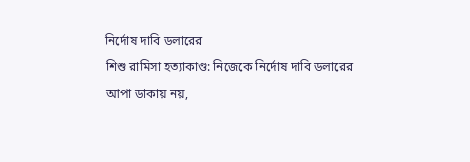নির্দোষ দাবি ডলারের
শিশু রামিসা হত্যাকাণ্ড: নিজেকে নির্দোষ দাবি ডলারের
আপা ডাকায় নয়,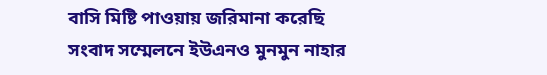বাসি মিষ্টি পাওয়ায় জরিমানা করেছি
সংবাদ সম্মেলনে ইউএনও মুনমুন নাহার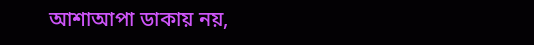আশাআপা ডাকায় নয়,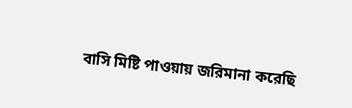বাসি মিষ্টি পাওয়ায় জরিমানা করেছি